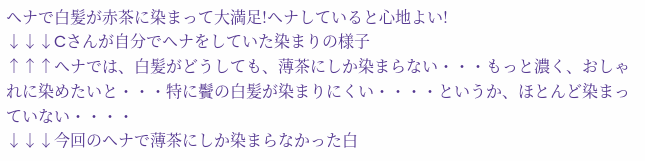ヘナで白髪が赤茶に染まって大満足!ヘナしていると心地よい!
↓↓↓Cさんが自分でヘナをしていた染まりの様子
↑↑↑ヘナでは、白髪がどうしても、薄茶にしか染まらない・・・もっと濃く、おしゃれに染めたいと・・・特に鬢の白髪が染まりにくい・・・・というか、ほとんど染まっていない・・・・
↓↓↓今回のヘナで薄茶にしか染まらなかった白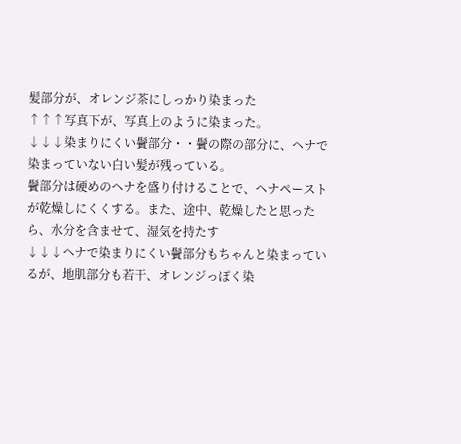髪部分が、オレンジ茶にしっかり染まった
↑↑↑写真下が、写真上のように染まった。
↓↓↓染まりにくい鬢部分・・鬢の際の部分に、ヘナで染まっていない白い髪が残っている。
鬢部分は硬めのヘナを盛り付けることで、ヘナペーストが乾燥しにくくする。また、途中、乾燥したと思ったら、水分を含ませて、湿気を持たす
↓↓↓ヘナで染まりにくい鬢部分もちゃんと染まっているが、地肌部分も若干、オレンジっぽく染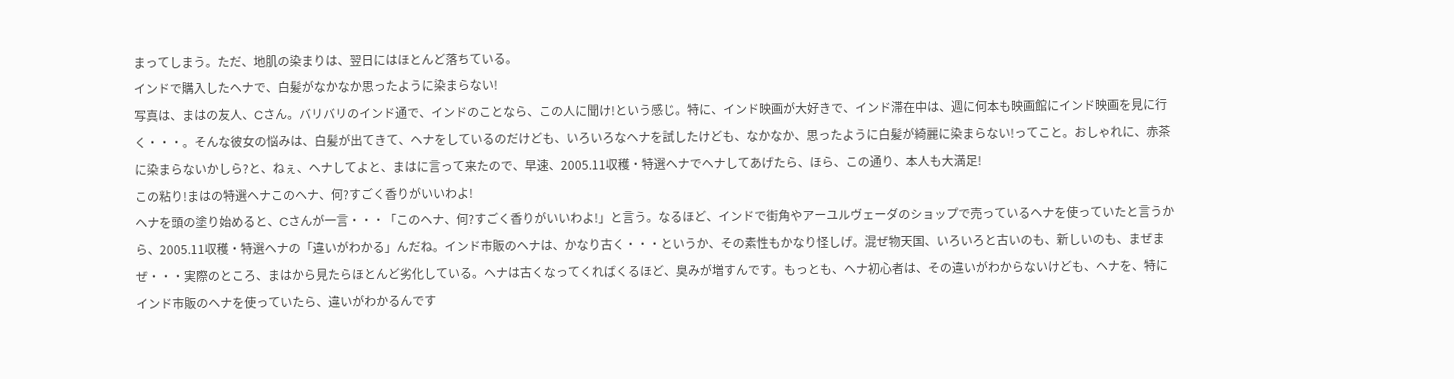まってしまう。ただ、地肌の染まりは、翌日にはほとんど落ちている。
インドで購入したヘナで、白髪がなかなか思ったように染まらない!
写真は、まはの友人、Cさん。バリバリのインド通で、インドのことなら、この人に聞け!という感じ。特に、インド映画が大好きで、インド滞在中は、週に何本も映画館にインド映画を見に行く・・・。そんな彼女の悩みは、白髪が出てきて、ヘナをしているのだけども、いろいろなヘナを試したけども、なかなか、思ったように白髪が綺麗に染まらない!ってこと。おしゃれに、赤茶に染まらないかしら?と、ねぇ、ヘナしてよと、まはに言って来たので、早速、2005.11収穫・特選ヘナでヘナしてあげたら、ほら、この通り、本人も大満足!
この粘り!まはの特選ヘナこのヘナ、何?すごく香りがいいわよ!
ヘナを頭の塗り始めると、Cさんが一言・・・「このヘナ、何?すごく香りがいいわよ!」と言う。なるほど、インドで街角やアーユルヴェーダのショップで売っているヘナを使っていたと言うから、2005.11収穫・特選ヘナの「違いがわかる」んだね。インド市販のヘナは、かなり古く・・・というか、その素性もかなり怪しげ。混ぜ物天国、いろいろと古いのも、新しいのも、まぜまぜ・・・実際のところ、まはから見たらほとんど劣化している。ヘナは古くなってくればくるほど、臭みが増すんです。もっとも、ヘナ初心者は、その違いがわからないけども、ヘナを、特にインド市販のヘナを使っていたら、違いがわかるんです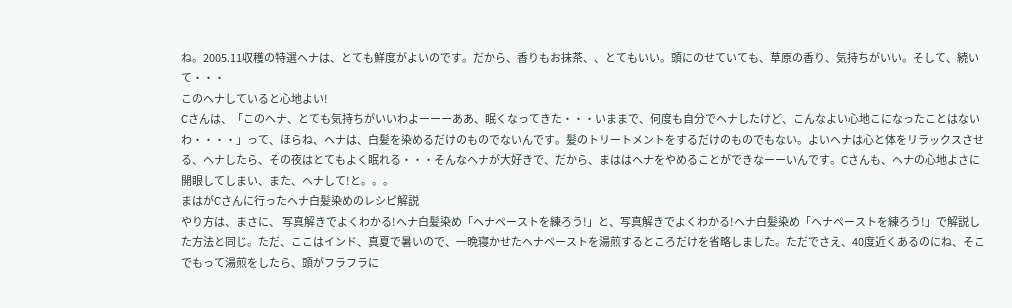ね。2005.11収穫の特選ヘナは、とても鮮度がよいのです。だから、香りもお抹茶、、とてもいい。頭にのせていても、草原の香り、気持ちがいい。そして、続いて・・・
このヘナしていると心地よい!
Cさんは、「このヘナ、とても気持ちがいいわよーーーああ、眠くなってきた・・・いままで、何度も自分でヘナしたけど、こんなよい心地こになったことはないわ・・・・」って、ほらね、ヘナは、白髪を染めるだけのものでないんです。髪のトリートメントをするだけのものでもない。よいヘナは心と体をリラックスさせる、ヘナしたら、その夜はとてもよく眠れる・・・そんなヘナが大好きで、だから、まははヘナをやめることができなーーいんです。Cさんも、ヘナの心地よさに開眼してしまい、また、ヘナして!と。。。
まはがCさんに行ったヘナ白髪染めのレシピ解説
やり方は、まさに、 写真解きでよくわかる!ヘナ白髪染め「ヘナペーストを練ろう!」と、写真解きでよくわかる!ヘナ白髪染め「ヘナペーストを練ろう!」で解説した方法と同じ。ただ、ここはインド、真夏で暑いので、一晩寝かせたヘナペーストを湯煎するところだけを省略しました。ただでさえ、40度近くあるのにね、そこでもって湯煎をしたら、頭がフラフラに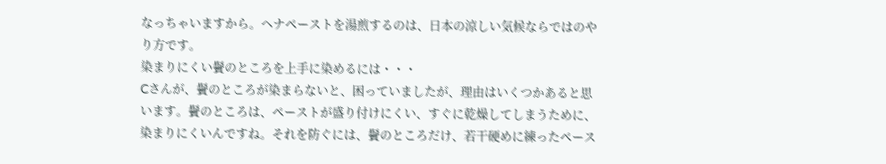なっちゃいますから。ヘナペーストを湯煎するのは、日本の涼しい気候ならではのやり方です。
染まりにくい鬢のところを上手に染めるには・・・
Cさんが、鬢のところが染まらないと、困っていましたが、理由はいくつかあると思います。鬢のところは、ペーストが盛り付けにくい、すぐに乾燥してしまうために、染まりにくいんですね。それを防ぐには、鬢のところだけ、若干硬めに練ったペース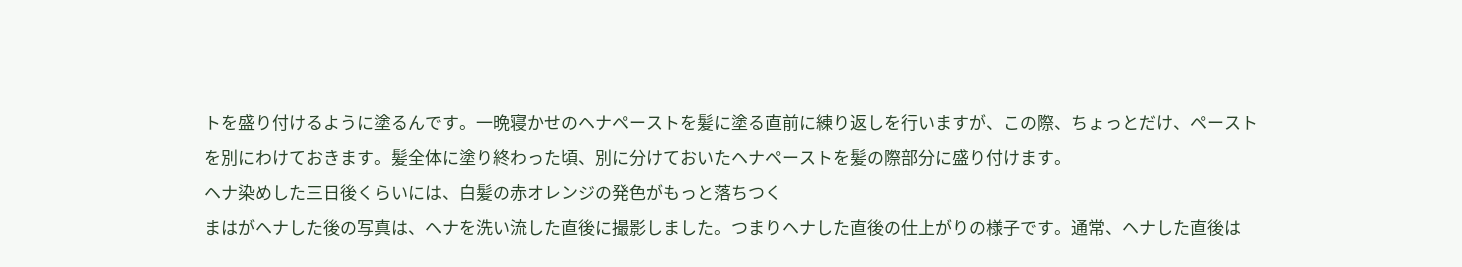トを盛り付けるように塗るんです。一晩寝かせのヘナペーストを髪に塗る直前に練り返しを行いますが、この際、ちょっとだけ、ペーストを別にわけておきます。髪全体に塗り終わった頃、別に分けておいたヘナペーストを髪の際部分に盛り付けます。
ヘナ染めした三日後くらいには、白髪の赤オレンジの発色がもっと落ちつく
まはがヘナした後の写真は、ヘナを洗い流した直後に撮影しました。つまりヘナした直後の仕上がりの様子です。通常、ヘナした直後は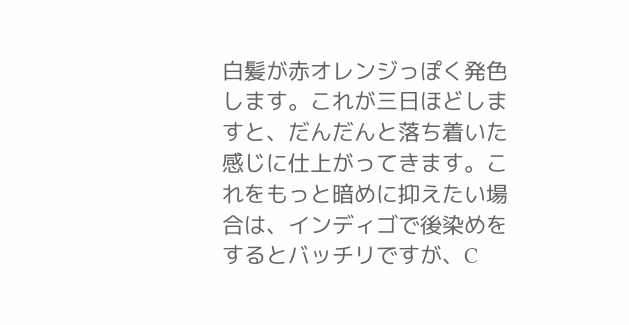白髪が赤オレンジっぽく発色します。これが三日ほどしますと、だんだんと落ち着いた感じに仕上がってきます。これをもっと暗めに抑えたい場合は、インディゴで後染めをするとバッチリですが、C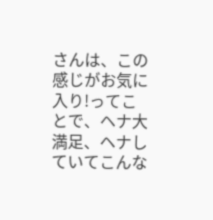さんは、この感じがお気に入り!ってことで、ヘナ大満足、ヘナしていてこんな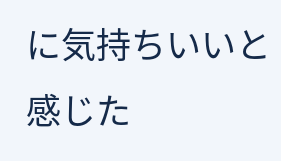に気持ちいいと感じた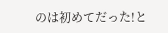のは初めてだった!と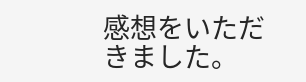感想をいただきました。